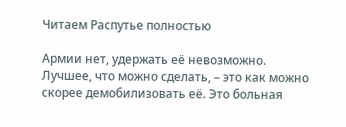Читаем Распутье полностью

Армии нет, удержать её невозможно. Лучшее, что можно сделать, – это как можно скорее демобилизовать её. Это больная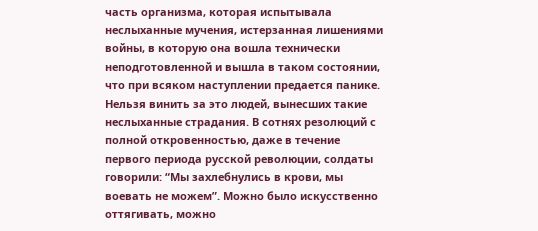часть организма, которая испытывала неслыханные мучения, истерзанная лишениями войны, в которую она вошла технически неподготовленной и вышла в таком состоянии, что при всяком наступлении предается панике. Нельзя винить за это людей, вынесших такие неслыханные страдания. В сотнях резолюций с полной откровенностью, даже в течение первого периода русской революции, солдаты говорили: “Мы захлебнулись в крови, мы воевать не можем”. Можно было искусственно оттягивать, можно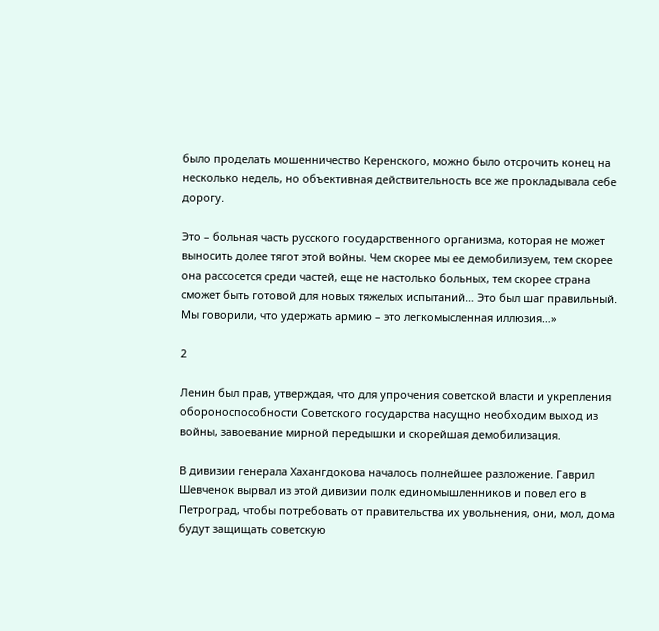было проделать мошенничество Керенского, можно было отсрочить конец на несколько недель, но объективная действительность все же прокладывала себе дорогу.

Это – больная часть русского государственного организма, которая не может выносить долее тягот этой войны. Чем скорее мы ее демобилизуем, тем скорее она рассосется среди частей, еще не настолько больных, тем скорее страна сможет быть готовой для новых тяжелых испытаний… Это был шаг правильный. Мы говорили, что удержать армию – это легкомысленная иллюзия…»

2

Ленин был прав, утверждая, что для упрочения советской власти и укрепления обороноспособности Советского государства насущно необходим выход из войны, завоевание мирной передышки и скорейшая демобилизация.

В дивизии генерала Хахангдокова началось полнейшее разложение. Гаврил Шевченок вырвал из этой дивизии полк единомышленников и повел его в Петроград, чтобы потребовать от правительства их увольнения, они, мол, дома будут защищать советскую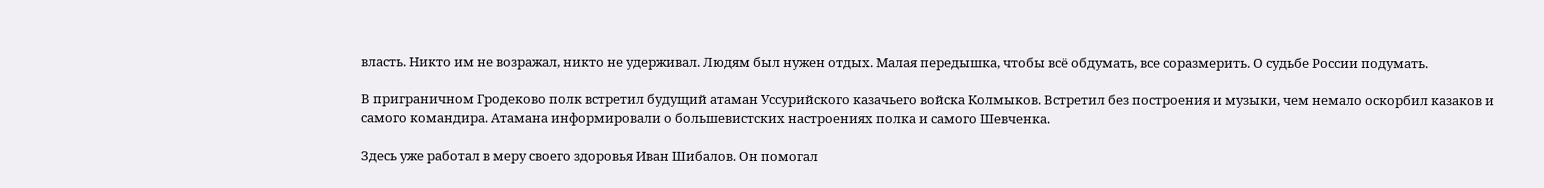власть. Никто им не возражал, никто не удерживал. Людям был нужен отдых. Малая передышка, чтобы всё обдумать, все соразмерить. О судьбе России подумать.

В приграничном Гродеково полк встретил будущий атаман Уссурийского казачьего войска Колмыков. Встретил без построения и музыки, чем немало оскорбил казаков и самого командира. Атамана информировали о большевистских настроениях полка и самого Шевченка.

Здесь уже работал в меру своего здоровья Иван Шибалов. Он помогал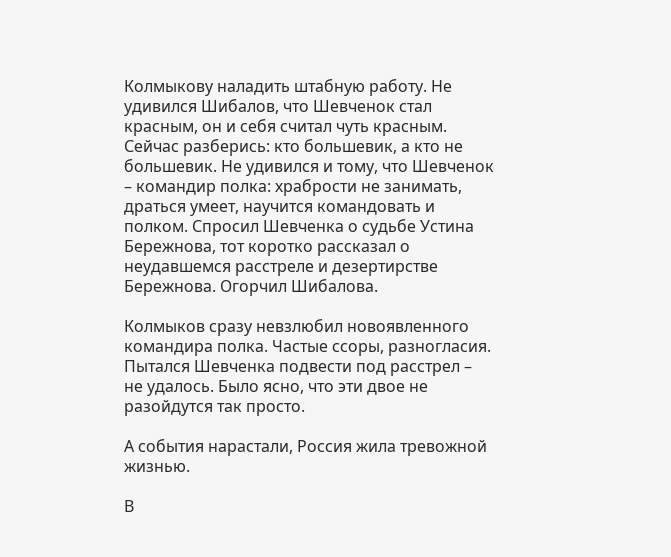Колмыкову наладить штабную работу. Не удивился Шибалов, что Шевченок стал красным, он и себя считал чуть красным. Сейчас разберись: кто большевик, а кто не большевик. Не удивился и тому, что Шевченок – командир полка: храбрости не занимать, драться умеет, научится командовать и полком. Спросил Шевченка о судьбе Устина Бережнова, тот коротко рассказал о неудавшемся расстреле и дезертирстве Бережнова. Огорчил Шибалова.

Колмыков сразу невзлюбил новоявленного командира полка. Частые ссоры, разногласия. Пытался Шевченка подвести под расстрел – не удалось. Было ясно, что эти двое не разойдутся так просто.

А события нарастали, Россия жила тревожной жизнью.

В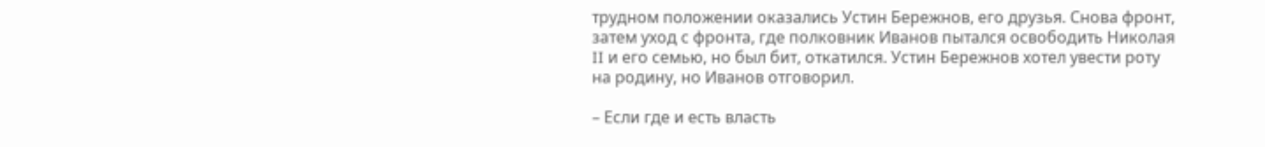трудном положении оказались Устин Бережнов, его друзья. Снова фронт, затем уход с фронта, где полковник Иванов пытался освободить Николая II и его семью, но был бит, откатился. Устин Бережнов хотел увести роту на родину, но Иванов отговорил.

– Если где и есть власть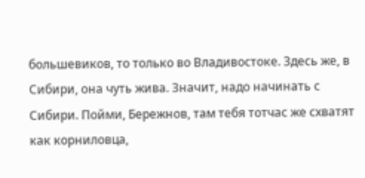большевиков, то только во Владивостоке. Здесь же, в Сибири, она чуть жива. Значит, надо начинать с Сибири. Пойми, Бережнов, там тебя тотчас же схватят как корниловца,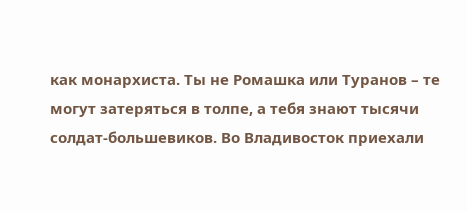как монархиста. Ты не Ромашка или Туранов – те могут затеряться в толпе, а тебя знают тысячи солдат-большевиков. Во Владивосток приехали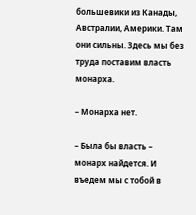большевики из Канады, Австралии, Америки. Там они сильны. Здесь мы без труда поставим власть монарха.

– Монарха нет.

– Была бы власть – монарх найдется. И въедем мы с тобой в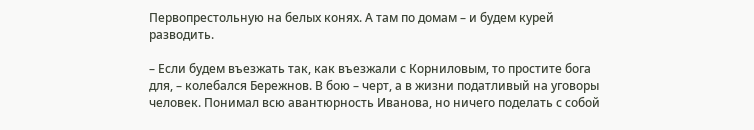Первопрестольную на белых конях. А там по домам – и будем курей разводить.

– Если будем въезжать так, как въезжали с Корниловым, то простите бога для, – колебался Бережнов. В бою – черт, а в жизни податливый на уговоры человек. Понимал всю авантюрность Иванова, но ничего поделать с собой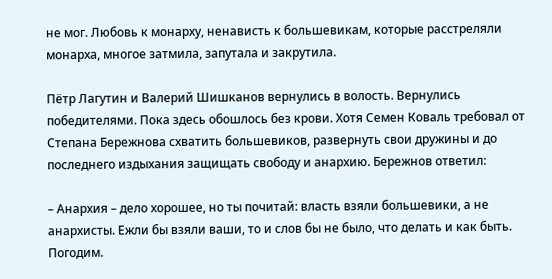не мог. Любовь к монарху, ненависть к большевикам, которые расстреляли монарха, многое затмила, запутала и закрутила.

Пётр Лагутин и Валерий Шишканов вернулись в волость. Вернулись победителями. Пока здесь обошлось без крови. Хотя Семен Коваль требовал от Степана Бережнова схватить большевиков, развернуть свои дружины и до последнего издыхания защищать свободу и анархию. Бережнов ответил:

– Анархия – дело хорошее, но ты почитай: власть взяли большевики, а не анархисты. Ежли бы взяли ваши, то и слов бы не было, что делать и как быть. Погодим.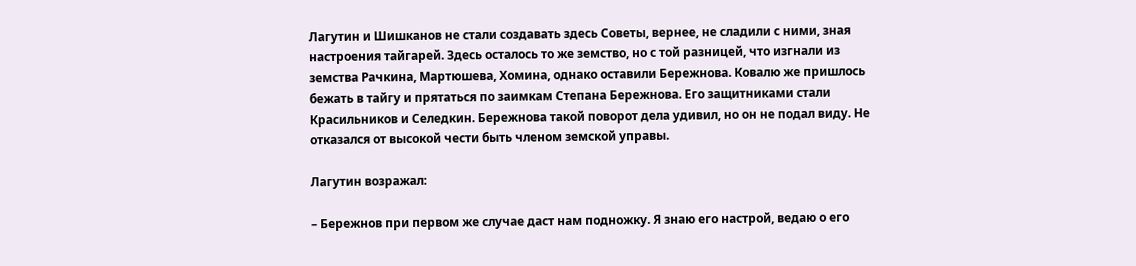Лагутин и Шишканов не стали создавать здесь Советы, вернее, не сладили с ними, зная настроения тайгарей. Здесь осталось то же земство, но с той разницей, что изгнали из земства Рачкина, Мартюшева, Хомина, однако оставили Бережнова. Ковалю же пришлось бежать в тайгу и прятаться по заимкам Степана Бережнова. Его защитниками стали Красильников и Селедкин. Бережнова такой поворот дела удивил, но он не подал виду. Не отказался от высокой чести быть членом земской управы.

Лагутин возражал:

– Бережнов при первом же случае даст нам подножку. Я знаю его настрой, ведаю о его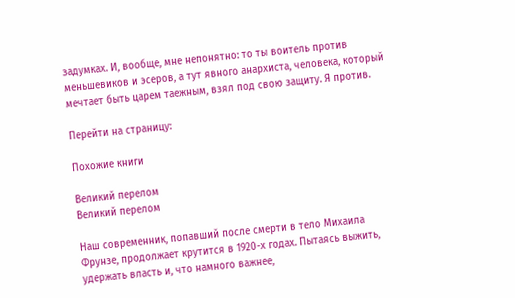задумках. И, вообще, мне непонятно: то ты воитель против меньшевиков и эсеров, а тут явного анархиста, человека, который мечтает быть царем таежным, взял под свою защиту. Я против.

Перейти на страницу:

Похожие книги

Великий перелом
Великий перелом

Наш современник, попавший после смерти в тело Михаила Фрунзе, продолжает крутится в 1920-х годах. Пытаясь выжить, удержать власть и, что намного важнее,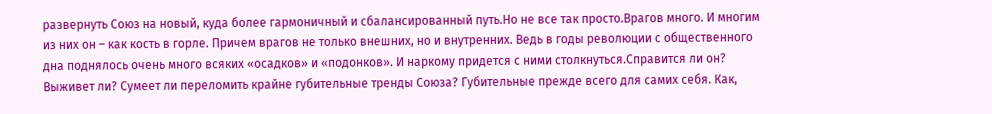развернуть Союз на новый, куда более гармоничный и сбалансированный путь.Но не все так просто.Врагов много. И многим из них он – как кость в горле. Причем врагов не только внешних, но и внутренних. Ведь в годы революции с общественного дна поднялось очень много всяких «осадков» и «подонков». И наркому придется с ними столкнуться.Справится ли он? Выживет ли? Сумеет ли переломить крайне губительные тренды Союза? Губительные прежде всего для самих себя. Как,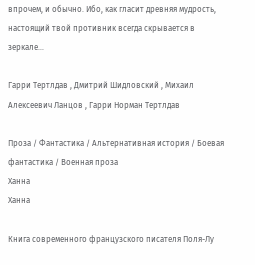впрочем, и обычно. Ибо, как гласит древняя мудрость, настоящий твой противник всегда скрывается в зеркале…

Гарри Тертлдав , Дмитрий Шидловский , Михаил Алексеевич Ланцов , Гарри Норман Тертлдав

Проза / Фантастика / Альтернативная история / Боевая фантастика / Военная проза
Ханна
Ханна

Книга современного французского писателя Поля-Лу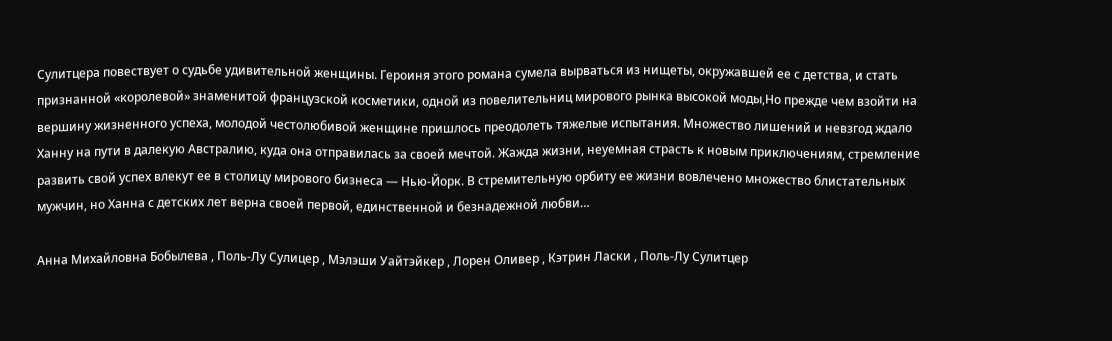Сулитцера повествует о судьбе удивительной женщины. Героиня этого романа сумела вырваться из нищеты, окружавшей ее с детства, и стать признанной «королевой» знаменитой французской косметики, одной из повелительниц мирового рынка высокой моды,Но прежде чем взойти на вершину жизненного успеха, молодой честолюбивой женщине пришлось преодолеть тяжелые испытания. Множество лишений и невзгод ждало Ханну на пути в далекую Австралию, куда она отправилась за своей мечтой. Жажда жизни, неуемная страсть к новым приключениям, стремление развить свой успех влекут ее в столицу мирового бизнеса — Нью-Йорк. В стремительную орбиту ее жизни вовлечено множество блистательных мужчин, но Ханна с детских лет верна своей первой, единственной и безнадежной любви…

Анна Михайловна Бобылева , Поль-Лу Сулицер , Мэлэши Уайтэйкер , Лорен Оливер , Кэтрин Ласки , Поль-Лу Сулитцер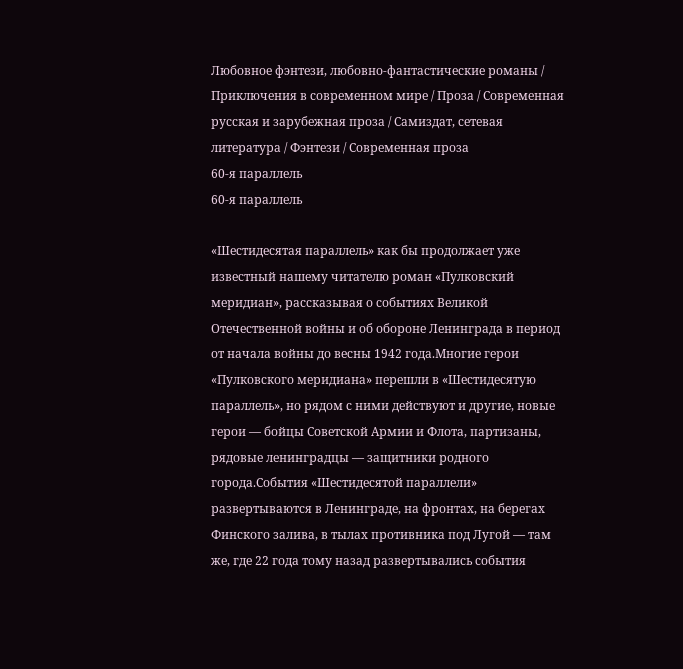Любовное фэнтези, любовно-фантастические романы / Приключения в современном мире / Проза / Современная русская и зарубежная проза / Самиздат, сетевая литература / Фэнтези / Современная проза
60-я параллель
60-я параллель

«Шестидесятая параллель» как бы продолжает уже известный нашему читателю роман «Пулковский меридиан», рассказывая о событиях Великой Отечественной войны и об обороне Ленинграда в период от начала войны до весны 1942 года.Многие герои «Пулковского меридиана» перешли в «Шестидесятую параллель», но рядом с ними действуют и другие, новые герои — бойцы Советской Армии и Флота, партизаны, рядовые ленинградцы — защитники родного города.События «Шестидесятой параллели» развертываются в Ленинграде, на фронтах, на берегах Финского залива, в тылах противника под Лугой — там же, где 22 года тому назад развертывались события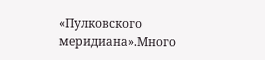«Пулковского меридиана».Много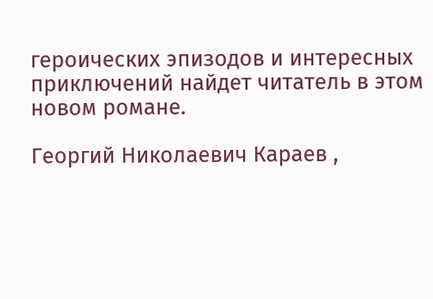героических эпизодов и интересных приключений найдет читатель в этом новом романе.

Георгий Николаевич Караев ,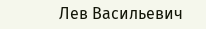Лев Васильевич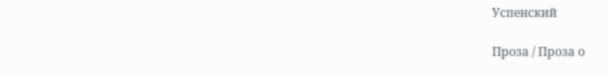Успенский

Проза / Проза о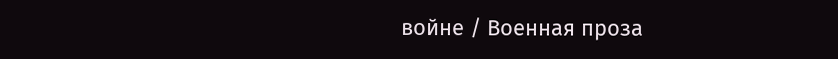войне / Военная проза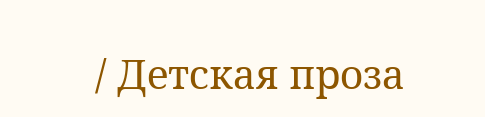/ Детская проза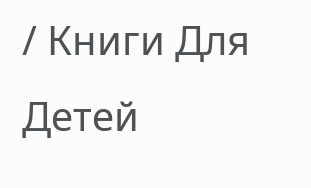/ Книги Для Детей